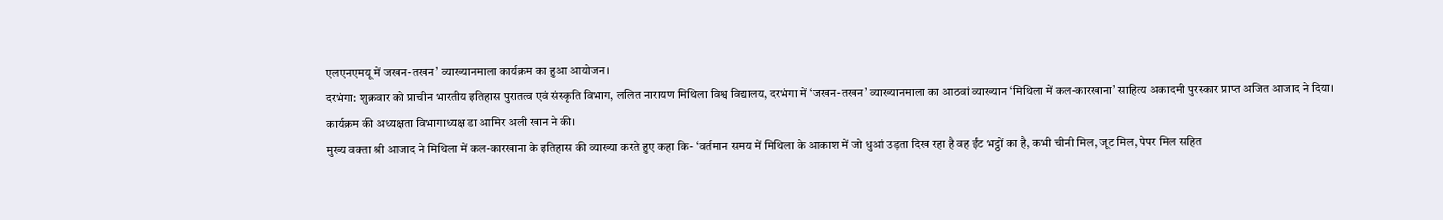एलएनएमयू में जखन-तखन’ व्याख्यानमाला कार्यक्रम का हुआ आयोजन।
दरभंगा: शुक्रवार को प्राचीन भारतीय इतिहास पुरातत्व एवं संस्कृति विभाग, ललित नारायण मिथिला विश्व विद्यालय, दरभंगा में ‘जखन-तखन’ व्याख्यानमाला का आठवां व्याख्यान ‘मिथिला में कल-कारखाना’ साहित्य अकादमी पुरस्कार प्राप्त अजित आजाद ने दिया।
कार्यक्रम की अध्यक्षता विभागाध्यक्ष डा आमिर अली खान ने की।
मुख्य वक्ता श्री आजाद ने मिथिला में कल-कारखाना के इतिहास की व्याख्या करते हुए कहा कि- ‘वर्तमान समय में मिथिला के आकाश में जो धुआं उड़ता दिख रहा है वह ईंट भट्ठों का है, कभी चीनी मिल, जूट मिल, पेपर मिल सहित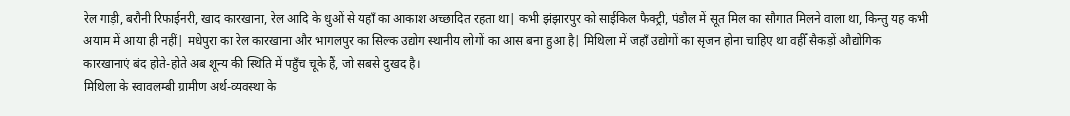रेल गाड़ी, बरौनी रिफाईनरी, खाद कारखाना, रेल आदि के धुओं से यहाँ का आकाश अच्छादित रहता था| कभी झंझारपुर को साईकिल फैक्ट्री, पंडौल में सूत मिल का सौगात मिलने वाला था, किन्तु यह कभी अयाम में आया ही नहीं| मधेपुरा का रेल कारखाना और भागलपुर का सिल्क उद्योग स्थानीय लोगों का आस बना हुआ है| मिथिला में जहाँ उद्योगों का सृजन होना चाहिए था वहीँ सैकड़ों औद्योगिक कारखानाएं बंद होते-होते अब शून्य की स्थिति में पहुँच चूके हैं, जो सबसे दुखद है।
मिथिला के स्वावलम्बी ग्रामीण अर्थ-व्यवस्था के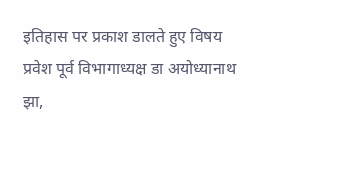इतिहास पर प्रकाश डालते हुए विषय प्रवेश पूर्व विभागाध्यक्ष डा अयोध्यानाथ झा,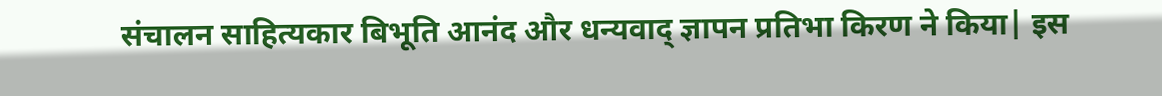संचालन साहित्यकार बिभूति आनंद और धन्यवाद् ज्ञापन प्रतिभा किरण ने किया| इस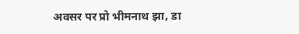अवसर पर प्रो भीमनाथ झा, डा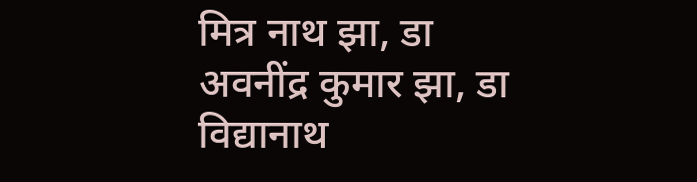मित्र नाथ झा, डा अवनींद्र कुमार झा, डा विद्यानाथ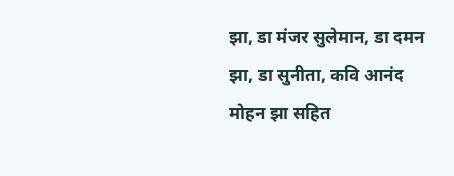झा, डा मंजर सुलेमान, डा दमन झा, डा सुनीता, कवि आनंद मोहन झा सहित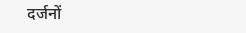दर्जनों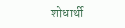शोधार्थी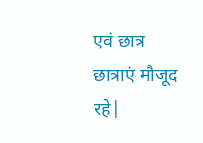एवं छात्र छात्राएं मौजूद रहे|